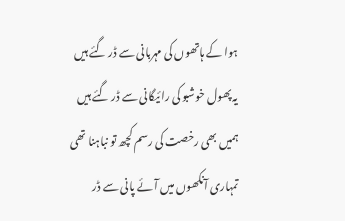ہوا کے ہاتھوں کی مہربانی سے ڈر گئے ہیں
یہ پھول خوشبو کی رائیگانی سے ڈر گئے ہیں
ہمیں بھی رخصت کی رسم کچھ تو نباہنا تھی
تمہاری آنکھوں میں آئے پانی سے ڈر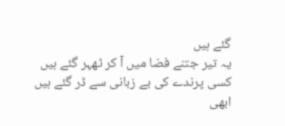گئے ہیں
یہ تیر جتنے فضا میں آ کر ٹھہر گئے ہیں
کسی پرندے کی بے زبانی سے ڈر گئے ہیں
ابھی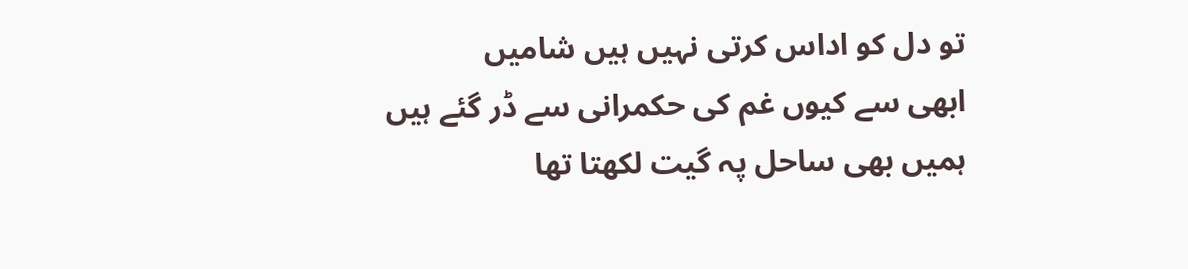تو دل کو اداس کرتی نہیں ہیں شامیں
ابھی سے کیوں غم کی حکمرانی سے ڈر گئے ہیں
ہمیں بھی ساحل پہ گیت لکھتا تھا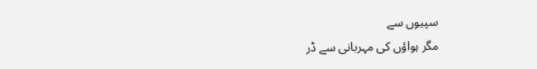سپیوں سے
مگر ہواؤں کی مہربانی سے ڈر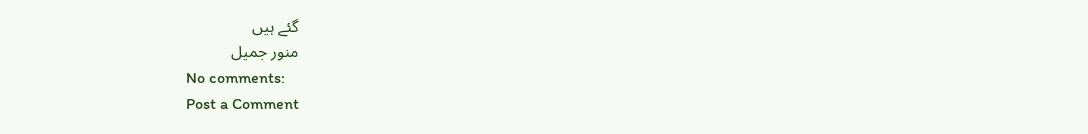گئے ہیں
منور جمیل
No comments:
Post a Comment